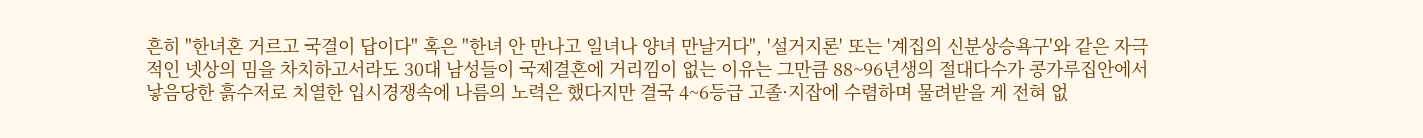흔히 "한녀혼 거르고 국결이 답이다" 혹은 "한녀 안 만나고 일녀나 양녀 만날거다", '설거지론' 또는 '계집의 신분상승욕구'와 같은 자극적인 넷상의 밈을 차치하고서라도 30대 남성들이 국제결혼에 거리낌이 없는 이유는 그만큼 88~96년생의 절대다수가 콩가루집안에서 낳음당한 흙수저로 치열한 입시경쟁속에 나름의 노력은 했다지만 결국 4~6등급 고졸·지잡에 수렴하며 물려받을 게 전혀 없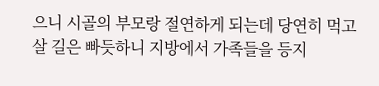으니 시골의 부모랑 절연하게 되는데 당연히 먹고 살 길은 빠듯하니 지방에서 가족들을 등지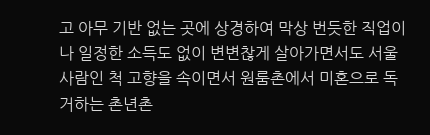고 아무 기반 없는 곳에 상경하여 막상 번듯한 직업이나 일정한 소득도 없이 변변찮게 살아가면서도 서울사람인 척 고향을 속이면서 원룸촌에서 미혼으로 독거하는 촌년촌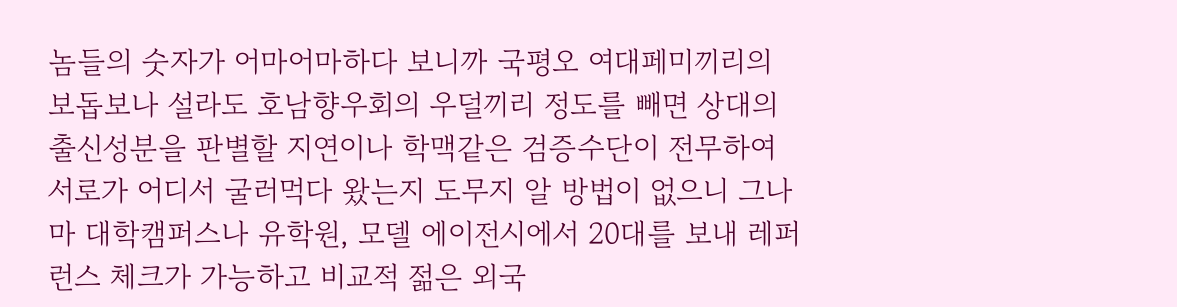놈들의 숫자가 어마어마하다 보니까 국평오 여대페미끼리의 보돕보나 설라도 호남향우회의 우덜끼리 정도를 빼면 상대의 출신성분을 판별할 지연이나 학맥같은 검증수단이 전무하여 서로가 어디서 굴러먹다 왔는지 도무지 알 방법이 없으니 그나마 대학캠퍼스나 유학원, 모델 에이전시에서 20대를 보내 레퍼런스 체크가 가능하고 비교적 젊은 외국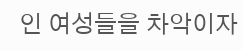인 여성들을 차악이자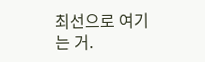최선으로 여기는 거.